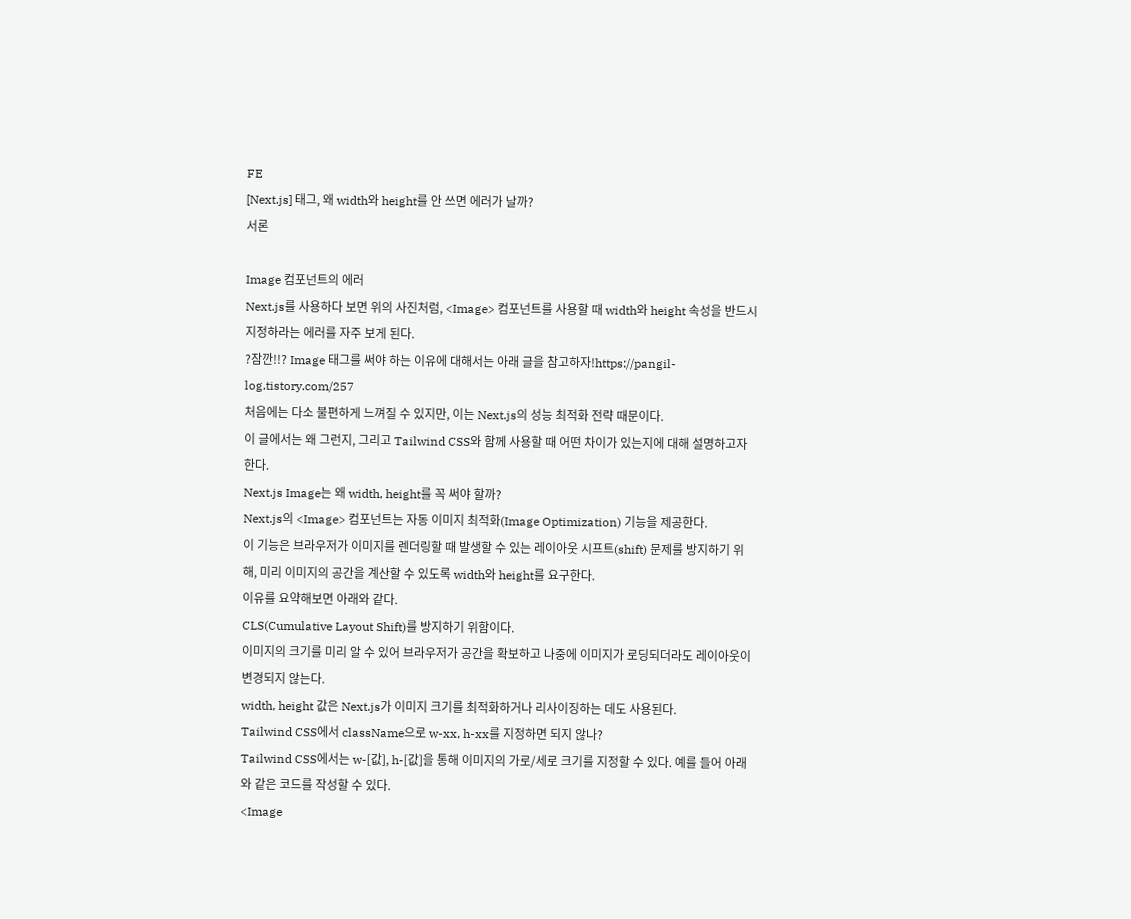FE
[Next.js] 태그, 왜 width와 height를 안 쓰면 에러가 날까?
서론

Image 컴포넌트의 에러
Next.js를 사용하다 보면 위의 사진처럼, <Image> 컴포넌트를 사용할 때 width와 height 속성을 반드시 지정하라는 에러를 자주 보게 된다.
?잠깐!!? Image 태그를 써야 하는 이유에 대해서는 아래 글을 참고하자!https://pangil-log.tistory.com/257
처음에는 다소 불편하게 느껴질 수 있지만, 이는 Next.js의 성능 최적화 전략 때문이다.
이 글에서는 왜 그런지, 그리고 Tailwind CSS와 함께 사용할 때 어떤 차이가 있는지에 대해 설명하고자 한다.
Next.js Image는 왜 width, height를 꼭 써야 할까?
Next.js의 <Image> 컴포넌트는 자동 이미지 최적화(Image Optimization) 기능을 제공한다.
이 기능은 브라우저가 이미지를 렌더링할 때 발생할 수 있는 레이아웃 시프트(shift) 문제를 방지하기 위해, 미리 이미지의 공간을 계산할 수 있도록 width와 height를 요구한다.
이유를 요약해보면 아래와 같다.
CLS(Cumulative Layout Shift)를 방지하기 위함이다.
이미지의 크기를 미리 알 수 있어 브라우저가 공간을 확보하고 나중에 이미지가 로딩되더라도 레이아웃이 변경되지 않는다.
width, height 값은 Next.js가 이미지 크기를 최적화하거나 리사이징하는 데도 사용된다.
Tailwind CSS에서 className으로 w-xx, h-xx를 지정하면 되지 않나?
Tailwind CSS에서는 w-[값], h-[값]을 통해 이미지의 가로/세로 크기를 지정할 수 있다. 예를 들어 아래와 같은 코드를 작성할 수 있다.
<Image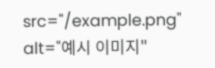src="/example.png"
alt="예시 이미지"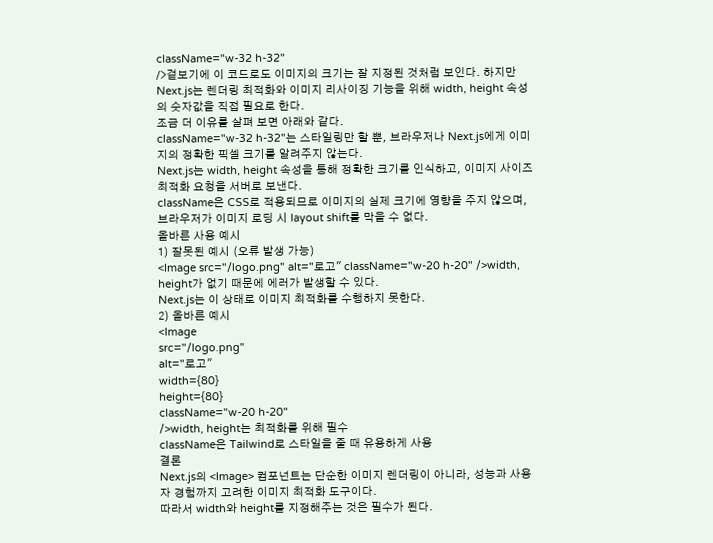className="w-32 h-32"
/>겉보기에 이 코드로도 이미지의 크기는 잘 지정된 것처럼 보인다. 하지만 Next.js는 렌더링 최적화와 이미지 리사이징 기능을 위해 width, height 속성의 숫자값을 직접 필요로 한다.
조금 더 이유를 살펴 보면 아래와 같다.
className="w-32 h-32"는 스타일링만 할 뿐, 브라우저나 Next.js에게 이미지의 정확한 픽셀 크기를 알려주지 않는다.
Next.js는 width, height 속성을 통해 정확한 크기를 인식하고, 이미지 사이즈 최적화 요청을 서버로 보낸다.
className은 CSS로 적용되므로 이미지의 실제 크기에 영향을 주지 않으며, 브라우저가 이미지 로딩 시 layout shift를 막을 수 없다.
올바른 사용 예시
1) 잘못된 예시 (오류 발생 가능)
<Image src="/logo.png" alt="로고" className="w-20 h-20" />width, height가 없기 때문에 에러가 발생할 수 있다.
Next.js는 이 상태로 이미지 최적화를 수행하지 못한다.
2) 올바른 예시
<Image
src="/logo.png"
alt="로고"
width={80}
height={80}
className="w-20 h-20"
/>width, height는 최적화를 위해 필수
className은 Tailwind로 스타일을 줄 때 유용하게 사용
결론
Next.js의 <Image> 컴포넌트는 단순한 이미지 렌더링이 아니라, 성능과 사용자 경험까지 고려한 이미지 최적화 도구이다.
따라서 width와 height를 지정해주는 것은 필수가 된다.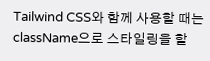Tailwind CSS와 함께 사용할 때는 className으로 스타일링을 할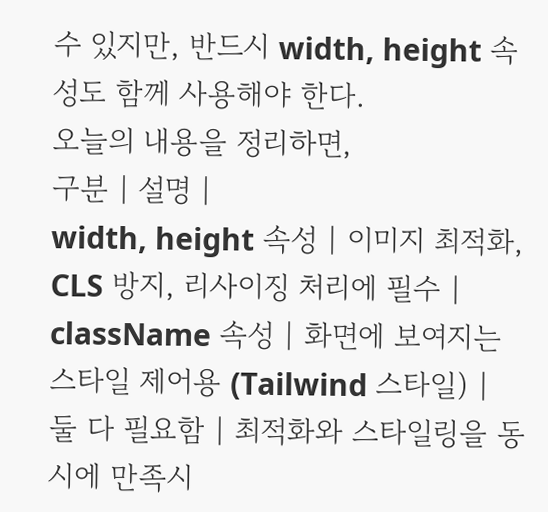수 있지만, 반드시 width, height 속성도 함께 사용해야 한다.
오늘의 내용을 정리하면,
구분 | 설명 |
width, height 속성 | 이미지 최적화, CLS 방지, 리사이징 처리에 필수 |
className 속성 | 화면에 보여지는 스타일 제어용 (Tailwind 스타일) |
둘 다 필요함 | 최적화와 스타일링을 동시에 만족시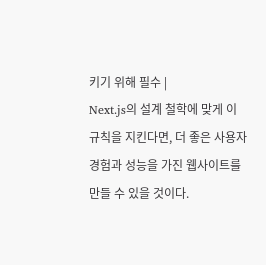키기 위해 필수 |
Next.js의 설계 철학에 맞게 이 규칙을 지킨다면, 더 좋은 사용자 경험과 성능을 가진 웹사이트를 만들 수 있을 것이다.